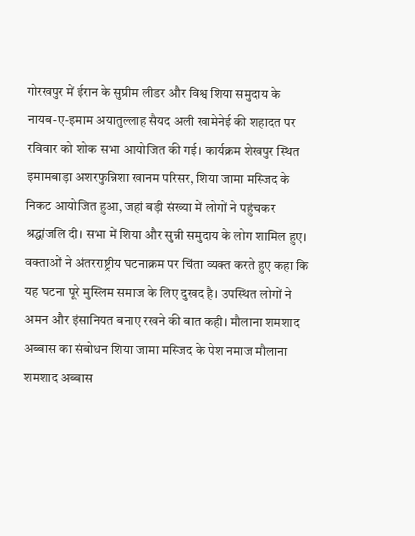गोरखपुर में ईरान के सुप्रीम लीडर और विश्व शिया समुदाय के नायब-ए-इमाम अयातुल्लाह सैयद अली खामेनेई की शहादत पर रविवार को शोक सभा आयोजित की गई। कार्यक्रम शेखपुर स्थित इमामबाड़ा अशरफुन्निशा खानम परिसर, शिया जामा मस्जिद के निकट आयोजित हुआ, जहां बड़ी संख्या में लोगों ने पहुंचकर श्रद्धांजलि दी। सभा में शिया और सुन्नी समुदाय के लोग शामिल हुए। वक्ताओं ने अंतरराष्ट्रीय घटनाक्रम पर चिंता व्यक्त करते हुए कहा कि यह घटना पूरे मुस्लिम समाज के लिए दुखद है। उपस्थित लोगों ने अमन और इंसानियत बनाए रखने की बात कही। मौलाना शमशाद अब्बास का संबोधन शिया जामा मस्जिद के पेश नमाज मौलाना शमशाद अब्बास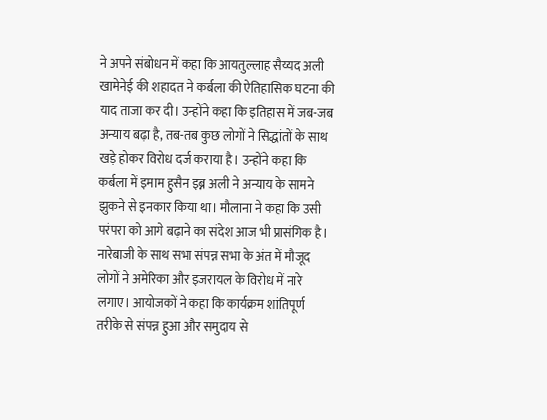ने अपने संबोधन में कहा कि आयतुल्लाह सैय्यद अली खामेनेई की शहादत ने कर्बला की ऐतिहासिक घटना की याद ताजा कर दी। उन्होंने कहा कि इतिहास में जब-जब अन्याय बढ़ा है, तब-तब कुछ लोगों ने सिद्धांतों के साथ खड़े होकर विरोध दर्ज कराया है। उन्होंने कहा कि कर्बला में इमाम हुसैन इब्न अली ने अन्याय के सामने झुकने से इनकार किया था। मौलाना ने कहा कि उसी परंपरा को आगे बढ़ाने का संदेश आज भी प्रासंगिक है। नारेबाजी के साथ सभा संपन्न सभा के अंत में मौजूद लोगों ने अमेरिका और इजरायल के विरोध में नारे लगाए। आयोजकों ने कहा कि कार्यक्रम शांतिपूर्ण तरीके से संपन्न हुआ और समुदाय से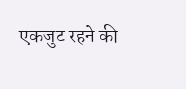एकजुट रहने की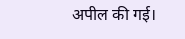अपील की गई।